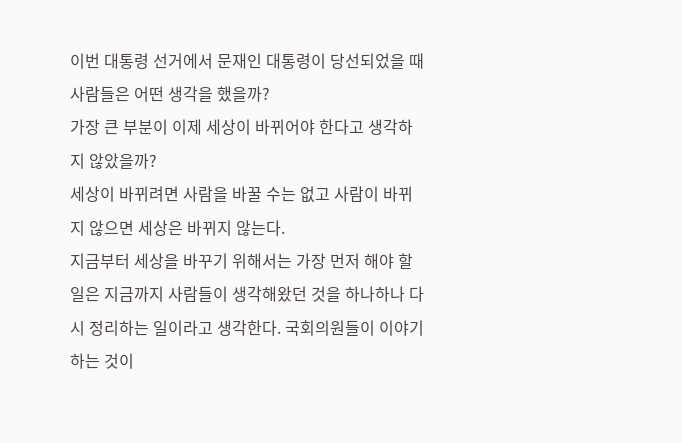이번 대통령 선거에서 문재인 대통령이 당선되었을 때 사람들은 어떤 생각을 했을까?
가장 큰 부분이 이제 세상이 바뀌어야 한다고 생각하지 않았을까?
세상이 바뀌려면 사람을 바꿀 수는 없고 사람이 바뀌지 않으면 세상은 바뀌지 않는다.
지금부터 세상을 바꾸기 위해서는 가장 먼저 해야 할 일은 지금까지 사람들이 생각해왔던 것을 하나하나 다시 정리하는 일이라고 생각한다. 국회의원들이 이야기하는 것이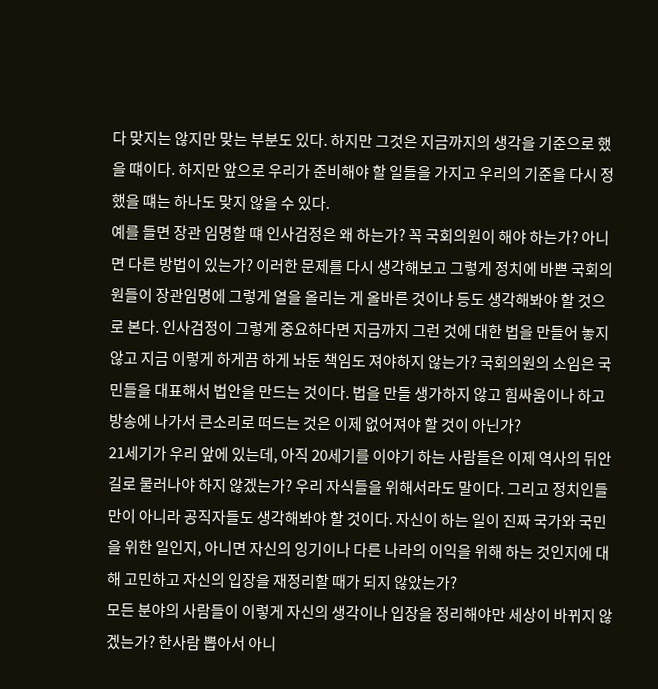다 맞지는 않지만 맞는 부분도 있다. 하지만 그것은 지금까지의 생각을 기준으로 했을 떄이다. 하지만 앞으로 우리가 준비해야 할 일들을 가지고 우리의 기준을 다시 정했을 떄는 하나도 맞지 않을 수 있다.
예를 들면 장관 임명할 떄 인사검정은 왜 하는가? 꼭 국회의원이 해야 하는가? 아니면 다른 방법이 있는가? 이러한 문제를 다시 생각해보고 그렇게 정치에 바쁜 국회의원들이 장관임명에 그렇게 열을 올리는 게 올바른 것이냐 등도 생각해봐야 할 것으로 본다. 인사검정이 그렇게 중요하다면 지금까지 그런 것에 대한 법을 만들어 놓지 않고 지금 이렇게 하게끔 하게 놔둔 책임도 져야하지 않는가? 국회의원의 소임은 국민들을 대표해서 법안을 만드는 것이다. 법을 만들 생가하지 않고 힘싸움이나 하고 방송에 나가서 큰소리로 떠드는 것은 이제 없어져야 할 것이 아닌가?
21세기가 우리 앞에 있는데, 아직 20세기를 이야기 하는 사람들은 이제 역사의 뒤안길로 물러나야 하지 않겠는가? 우리 자식들을 위해서라도 말이다. 그리고 정치인들만이 아니라 공직자들도 생각해봐야 할 것이다. 자신이 하는 일이 진짜 국가와 국민을 위한 일인지, 아니면 자신의 잉기이나 다른 나라의 이익을 위해 하는 것인지에 대해 고민하고 자신의 입장을 재정리할 때가 되지 않았는가?
모든 분야의 사람들이 이렇게 자신의 생각이나 입장을 정리해야만 세상이 바뀌지 않겠는가? 한사람 뽑아서 아니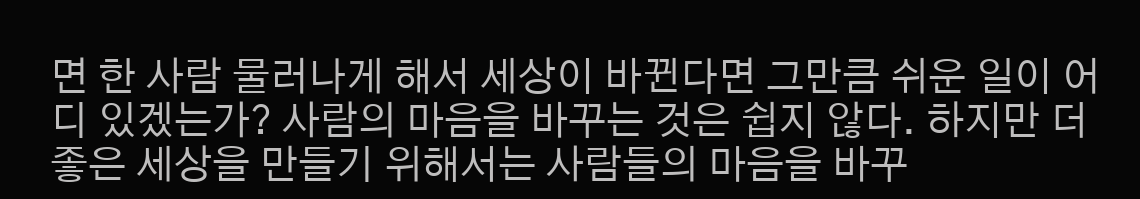면 한 사람 물러나게 해서 세상이 바뀐다면 그만큼 쉬운 일이 어디 있겠는가? 사람의 마음을 바꾸는 것은 쉽지 않다. 하지만 더 좋은 세상을 만들기 위해서는 사람들의 마음을 바꾸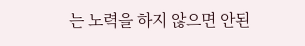는 노력을 하지 않으면 안된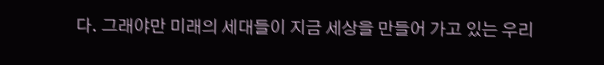다. 그래야만 미래의 세대들이 지금 세상을 만들어 가고 있는 우리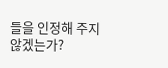들을 인정해 주지 않겠는가?